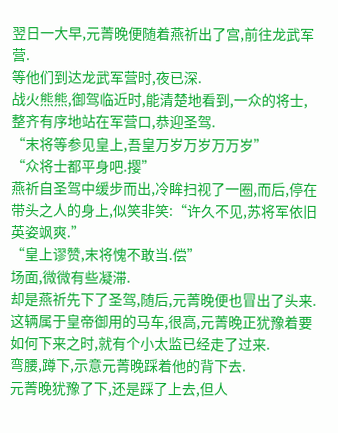翌日一大早,元菁晚便随着燕祈出了宫,前往龙武军营.
等他们到达龙武军营时,夜已深.
战火熊熊,御驾临近时,能清楚地看到,一众的将士,整齐有序地站在军营口,恭迎圣驾.
“末将等参见皇上,吾皇万岁万岁万万岁”
“众将士都平身吧.撄”
燕祈自圣驾中缓步而出,冷眸扫视了一圈,而后,停在带头之人的身上,似笑非笑:“许久不见,苏将军依旧英姿飒爽.”
“皇上谬赞,末将愧不敢当.偿”
场面,微微有些凝滞.
却是燕祈先下了圣驾,随后,元菁晚便也冒出了头来.
这辆属于皇帝御用的马车,很高,元菁晚正犹豫着要如何下来之时,就有个小太监已经走了过来.
弯腰,蹲下,示意元菁晚踩着他的背下去.
元菁晚犹豫了下,还是踩了上去,但人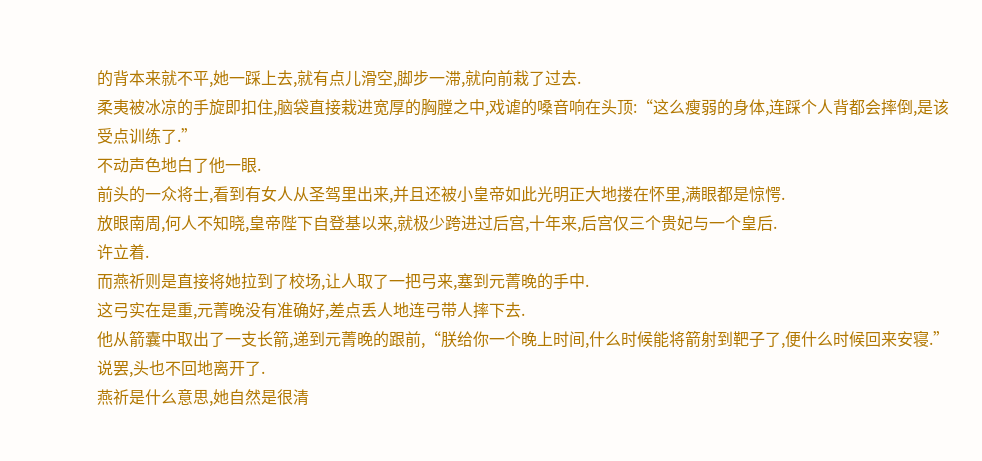的背本来就不平,她一踩上去,就有点儿滑空,脚步一滞,就向前栽了过去.
柔夷被冰凉的手旋即扣住,脑袋直接栽进宽厚的胸膛之中,戏谑的嗓音响在头顶:“这么瘦弱的身体,连踩个人背都会摔倒,是该受点训练了.”
不动声色地白了他一眼.
前头的一众将士,看到有女人从圣驾里出来,并且还被小皇帝如此光明正大地搂在怀里,满眼都是惊愕.
放眼南周,何人不知晓,皇帝陛下自登基以来,就极少跨进过后宫,十年来,后宫仅三个贵妃与一个皇后.
许立着.
而燕祈则是直接将她拉到了校场,让人取了一把弓来,塞到元菁晚的手中.
这弓实在是重,元菁晚没有准确好,差点丢人地连弓带人摔下去.
他从箭囊中取出了一支长箭,递到元菁晚的跟前,“朕给你一个晚上时间,什么时候能将箭射到靶子了,便什么时候回来安寝.”
说罢,头也不回地离开了.
燕祈是什么意思,她自然是很清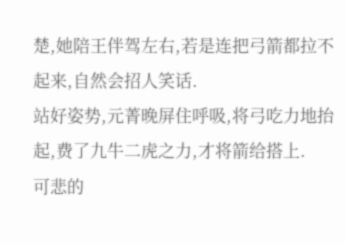楚,她陪王伴驾左右,若是连把弓箭都拉不起来,自然会招人笑话.
站好姿势,元菁晚屏住呼吸,将弓吃力地抬起,费了九牛二虎之力,才将箭给搭上.
可悲的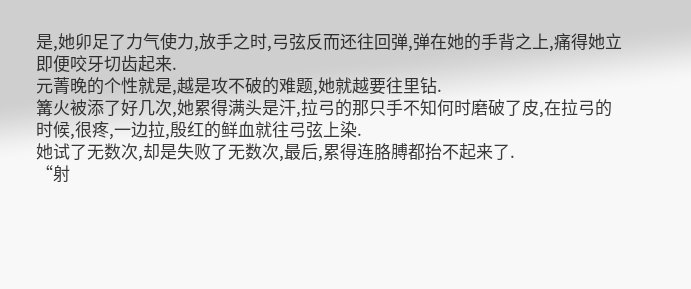是,她卯足了力气使力,放手之时,弓弦反而还往回弹,弹在她的手背之上,痛得她立即便咬牙切齿起来.
元菁晚的个性就是,越是攻不破的难题,她就越要往里钻.
篝火被添了好几次,她累得满头是汗,拉弓的那只手不知何时磨破了皮,在拉弓的时候,很疼,一边拉,殷红的鲜血就往弓弦上染.
她试了无数次,却是失败了无数次,最后,累得连胳膊都抬不起来了.
“射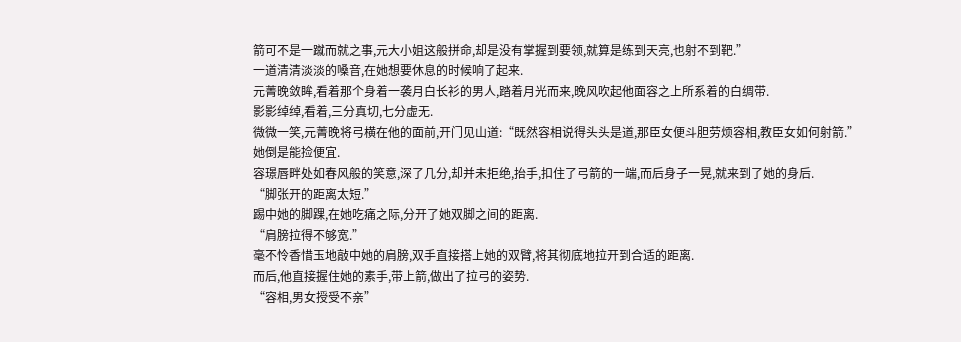箭可不是一蹴而就之事,元大小姐这般拼命,却是没有掌握到要领,就算是练到天亮,也射不到靶.”
一道清清淡淡的嗓音,在她想要休息的时候响了起来.
元菁晚敛眸,看着那个身着一袭月白长衫的男人,踏着月光而来,晚风吹起他面容之上所系着的白绸带.
影影绰绰,看着,三分真切,七分虚无.
微微一笑,元菁晚将弓横在他的面前,开门见山道:“既然容相说得头头是道,那臣女便斗胆劳烦容相,教臣女如何射箭.”
她倒是能捡便宜.
容璟唇畔处如春风般的笑意,深了几分,却并未拒绝,抬手,扣住了弓箭的一端,而后身子一晃,就来到了她的身后.
“脚张开的距离太短.”
踢中她的脚踝,在她吃痛之际,分开了她双脚之间的距离.
“肩膀拉得不够宽.”
毫不怜香惜玉地敲中她的肩膀,双手直接搭上她的双臂,将其彻底地拉开到合适的距离.
而后,他直接握住她的素手,带上箭,做出了拉弓的姿势.
“容相,男女授受不亲”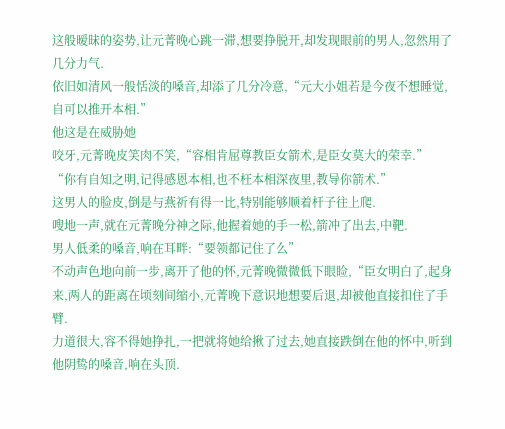这般暧昧的姿势,让元菁晚心跳一滞,想要挣脱开,却发现眼前的男人,忽然用了几分力气.
依旧如清风一般恬淡的嗓音,却添了几分冷意,“元大小姐若是今夜不想睡觉,自可以推开本相.”
他这是在威胁她
咬牙,元菁晚皮笑肉不笑,“容相肯屈尊教臣女箭术,是臣女莫大的荣幸.”
“你有自知之明,记得感恩本相,也不枉本相深夜里,教导你箭术.”
这男人的脸皮,倒是与燕祈有得一比,特别能够顺着杆子往上爬.
嗖地一声,就在元菁晚分神之际,他握着她的手一松,箭冲了出去,中靶.
男人低柔的嗓音,响在耳畔:“要领都记住了么”
不动声色地向前一步,离开了他的怀,元菁晚微微低下眼睑,“臣女明白了,起身来,两人的距离在顷刻间缩小,元菁晚下意识地想要后退,却被他直接扣住了手臂.
力道很大,容不得她挣扎,一把就将她给揪了过去,她直接跌倒在他的怀中,听到他阴鸷的嗓音,响在头顶.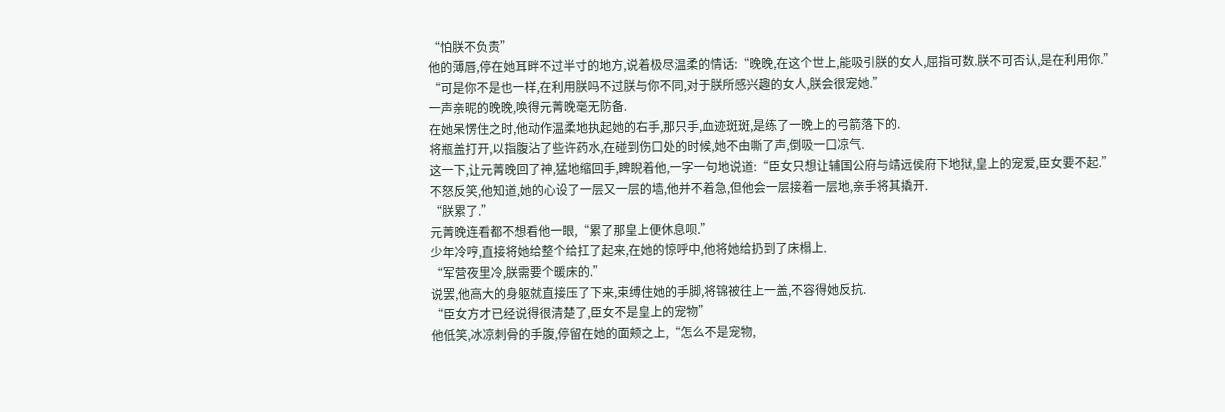“怕朕不负责”
他的薄唇,停在她耳畔不过半寸的地方,说着极尽温柔的情话:“晚晚,在这个世上,能吸引朕的女人,屈指可数.朕不可否认,是在利用你.”
“可是你不是也一样,在利用朕吗不过朕与你不同,对于朕所感兴趣的女人,朕会很宠她.”
一声亲昵的晚晚,唤得元菁晚毫无防备.
在她呆愣住之时,他动作温柔地执起她的右手,那只手,血迹斑斑,是练了一晚上的弓箭落下的.
将瓶盖打开,以指腹沾了些许药水,在碰到伤口处的时候,她不由嘶了声,倒吸一口凉气.
这一下,让元菁晚回了神,猛地缩回手,睥睨着他,一字一句地说道:“臣女只想让辅国公府与靖远侯府下地狱,皇上的宠爱,臣女要不起.”
不怒反笑,他知道,她的心设了一层又一层的墙,他并不着急,但他会一层接着一层地,亲手将其撬开.
“朕累了.”
元菁晚连看都不想看他一眼,“累了那皇上便休息呗.”
少年冷哼,直接将她给整个给扛了起来,在她的惊呼中,他将她给扔到了床榻上.
“军营夜里冷,朕需要个暖床的.”
说罢,他高大的身躯就直接压了下来,束缚住她的手脚,将锦被往上一盖,不容得她反抗.
“臣女方才已经说得很清楚了,臣女不是皇上的宠物”
他低笑,冰凉刺骨的手腹,停留在她的面颊之上,“怎么不是宠物,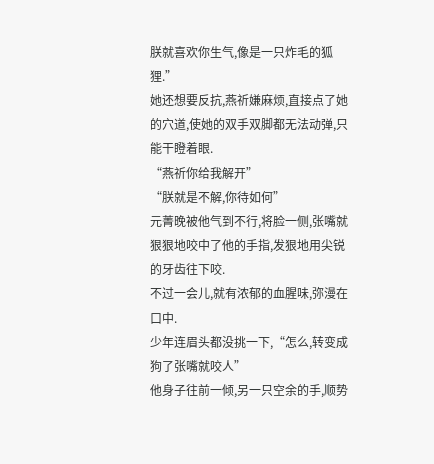朕就喜欢你生气,像是一只炸毛的狐狸.”
她还想要反抗,燕祈嫌麻烦,直接点了她的穴道,使她的双手双脚都无法动弹,只能干瞪着眼.
“燕祈你给我解开”
“朕就是不解,你待如何”
元菁晚被他气到不行,将脸一侧,张嘴就狠狠地咬中了他的手指,发狠地用尖锐的牙齿往下咬.
不过一会儿,就有浓郁的血腥味,弥漫在口中.
少年连眉头都没挑一下,“怎么,转变成狗了张嘴就咬人”
他身子往前一倾,另一只空余的手,顺势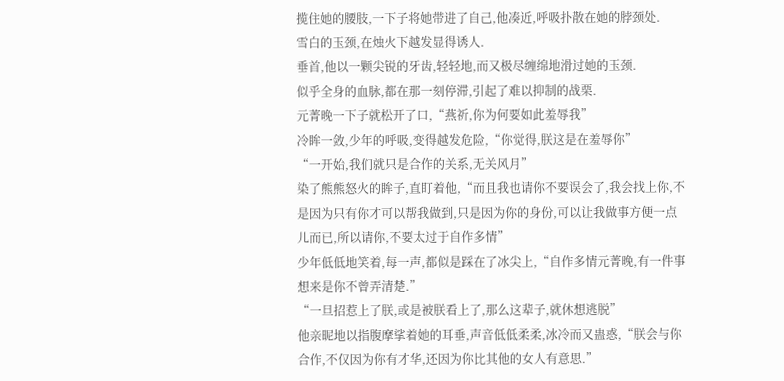揽住她的腰肢,一下子将她带进了自己,他凑近,呼吸扑散在她的脖颈处.
雪白的玉颈,在烛火下越发显得诱人.
垂首,他以一颗尖锐的牙齿,轻轻地,而又极尽缠绵地滑过她的玉颈.
似乎全身的血脉,都在那一刻停滞,引起了难以抑制的战栗.
元菁晚一下子就松开了口,“燕祈,你为何要如此羞辱我”
冷眸一敛,少年的呼吸,变得越发危险,“你觉得,朕这是在羞辱你”
“一开始,我们就只是合作的关系,无关风月”
染了熊熊怒火的眸子,直盯着他,“而且我也请你不要误会了,我会找上你,不是因为只有你才可以帮我做到,只是因为你的身份,可以让我做事方便一点儿而已,所以请你,不要太过于自作多情”
少年低低地笑着,每一声,都似是踩在了冰尖上,“自作多情元菁晚,有一件事想来是你不曾弄清楚.”
“一旦招惹上了朕,或是被朕看上了,那么这辈子,就休想逃脱”
他亲昵地以指腹摩挲着她的耳垂,声音低低柔柔,冰冷而又蛊惑,“朕会与你合作,不仅因为你有才华,还因为你比其他的女人有意思.”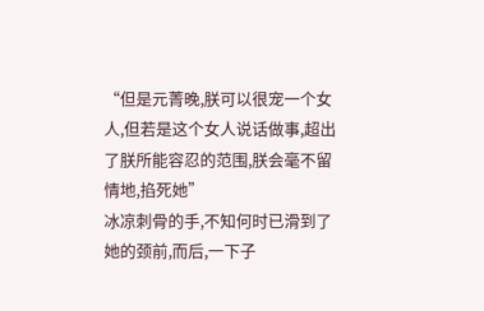“但是元菁晚,朕可以很宠一个女人,但若是这个女人说话做事,超出了朕所能容忍的范围,朕会毫不留情地,掐死她”
冰凉刺骨的手,不知何时已滑到了她的颈前,而后,一下子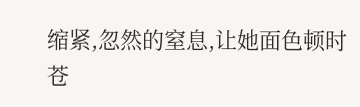缩紧,忽然的窒息,让她面色顿时苍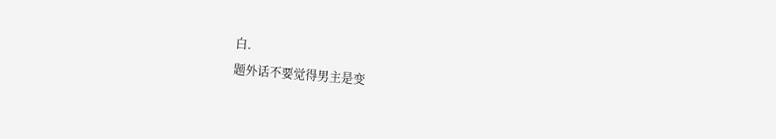白.
题外话不要觉得男主是变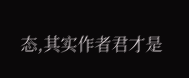态,其实作者君才是